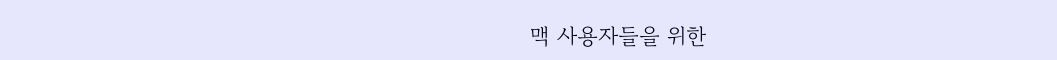맥 사용자들을 위한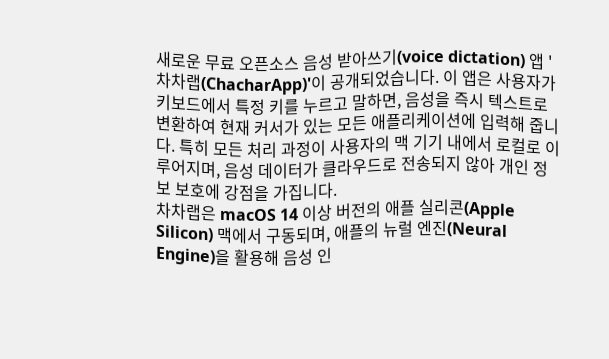새로운 무료 오픈소스 음성 받아쓰기(voice dictation) 앱 '차차랩(ChacharApp)'이 공개되었습니다. 이 앱은 사용자가 키보드에서 특정 키를 누르고 말하면, 음성을 즉시 텍스트로 변환하여 현재 커서가 있는 모든 애플리케이션에 입력해 줍니다. 특히 모든 처리 과정이 사용자의 맥 기기 내에서 로컬로 이루어지며, 음성 데이터가 클라우드로 전송되지 않아 개인 정보 보호에 강점을 가집니다.
차차랩은 macOS 14 이상 버전의 애플 실리콘(Apple Silicon) 맥에서 구동되며, 애플의 뉴럴 엔진(Neural Engine)을 활용해 음성 인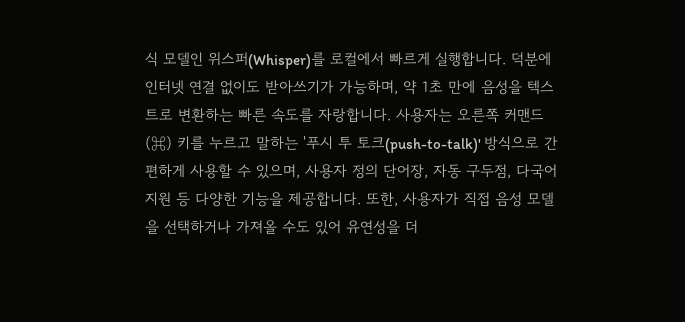식 모델인 위스퍼(Whisper)를 로컬에서 빠르게 실행합니다. 덕분에 인터넷 연결 없이도 받아쓰기가 가능하며, 약 1초 만에 음성을 텍스트로 변환하는 빠른 속도를 자랑합니다. 사용자는 오른쪽 커맨드(⌘) 키를 누르고 말하는 '푸시 투 토크(push-to-talk)' 방식으로 간편하게 사용할 수 있으며, 사용자 정의 단어장, 자동 구두점, 다국어 지원 등 다양한 기능을 제공합니다. 또한, 사용자가 직접 음성 모델을 선택하거나 가져올 수도 있어 유연성을 더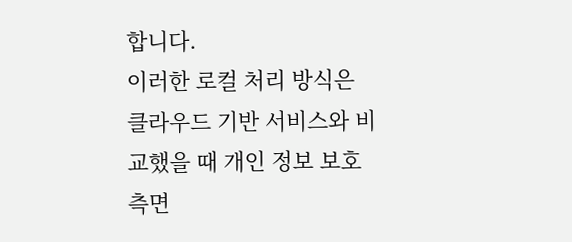합니다.
이러한 로컬 처리 방식은 클라우드 기반 서비스와 비교했을 때 개인 정보 보호 측면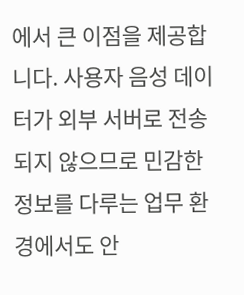에서 큰 이점을 제공합니다. 사용자 음성 데이터가 외부 서버로 전송되지 않으므로 민감한 정보를 다루는 업무 환경에서도 안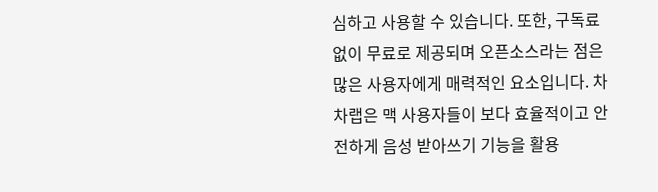심하고 사용할 수 있습니다. 또한, 구독료 없이 무료로 제공되며 오픈소스라는 점은 많은 사용자에게 매력적인 요소입니다. 차차랩은 맥 사용자들이 보다 효율적이고 안전하게 음성 받아쓰기 기능을 활용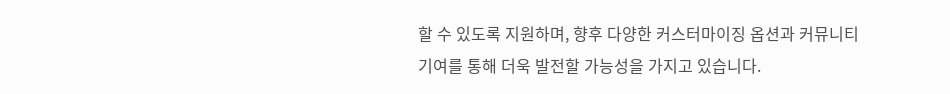할 수 있도록 지원하며, 향후 다양한 커스터마이징 옵션과 커뮤니티 기여를 통해 더욱 발전할 가능성을 가지고 있습니다.